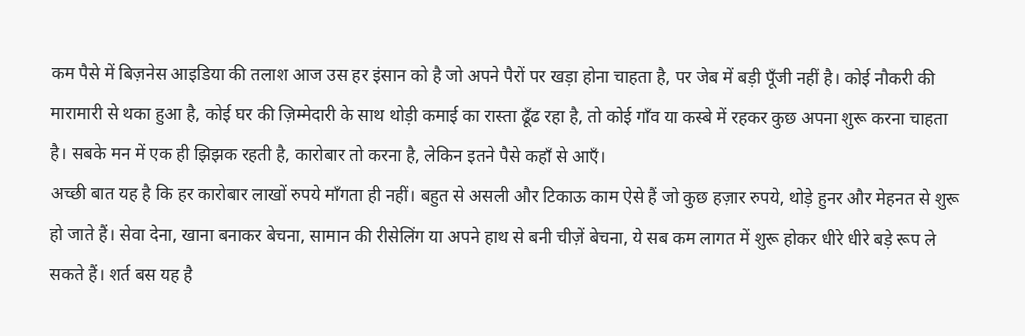कम पैसे में बिज़नेस आइडिया की तलाश आज उस हर इंसान को है जो अपने पैरों पर खड़ा होना चाहता है, पर जेब में बड़ी पूँजी नहीं है। कोई नौकरी की मारामारी से थका हुआ है, कोई घर की ज़िम्मेदारी के साथ थोड़ी कमाई का रास्ता ढूँढ रहा है, तो कोई गाँव या कस्बे में रहकर कुछ अपना शुरू करना चाहता है। सबके मन में एक ही झिझक रहती है, कारोबार तो करना है, लेकिन इतने पैसे कहाँ से आएँ।
अच्छी बात यह है कि हर कारोबार लाखों रुपये माँगता ही नहीं। बहुत से असली और टिकाऊ काम ऐसे हैं जो कुछ हज़ार रुपये, थोड़े हुनर और मेहनत से शुरू हो जाते हैं। सेवा देना, खाना बनाकर बेचना, सामान की रीसेलिंग या अपने हाथ से बनी चीज़ें बेचना, ये सब कम लागत में शुरू होकर धीरे धीरे बड़े रूप ले सकते हैं। शर्त बस यह है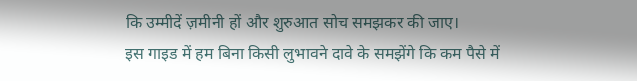कि उम्मीदें ज़मीनी हों और शुरुआत सोच समझकर की जाए।
इस गाइड में हम बिना किसी लुभावने दावे के समझेंगे कि कम पैसे में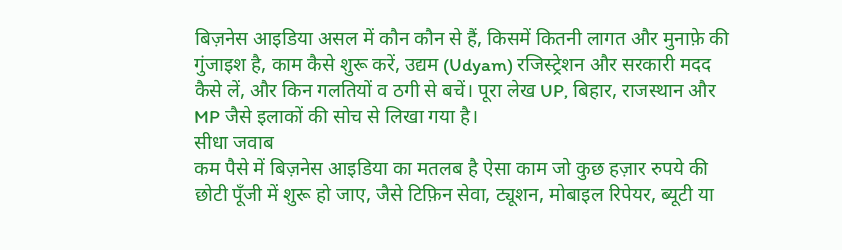बिज़नेस आइडिया असल में कौन कौन से हैं, किसमें कितनी लागत और मुनाफ़े की गुंजाइश है, काम कैसे शुरू करें, उद्यम (Udyam) रजिस्ट्रेशन और सरकारी मदद कैसे लें, और किन गलतियों व ठगी से बचें। पूरा लेख UP, बिहार, राजस्थान और MP जैसे इलाकों की सोच से लिखा गया है।
सीधा जवाब
कम पैसे में बिज़नेस आइडिया का मतलब है ऐसा काम जो कुछ हज़ार रुपये की छोटी पूँजी में शुरू हो जाए, जैसे टिफ़िन सेवा, ट्यूशन, मोबाइल रिपेयर, ब्यूटी या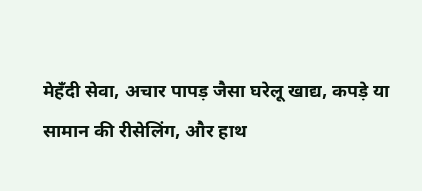मेहँदी सेवा, अचार पापड़ जैसा घरेलू खाद्य, कपड़े या सामान की रीसेलिंग, और हाथ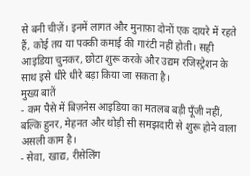से बनी चीज़ें। इनमें लागत और मुनाफ़ा दोनों एक दायरे में रहते हैं, कोई तय या पक्की कमाई की गारंटी नहीं होती। सही आइडिया चुनकर, छोटा शुरू करके और उद्यम रजिस्ट्रेशन के साथ इसे धीरे धीरे बड़ा किया जा सकता है।
मुख्य बातें
- कम पैसे में बिज़नेस आइडिया का मतलब बड़ी पूँजी नहीं, बल्कि हुनर, मेहनत और थोड़ी सी समझदारी से शुरू होने वाला असली काम है।
- सेवा, खाद्य, रीसेलिंग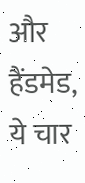और हैंडमेड, ये चार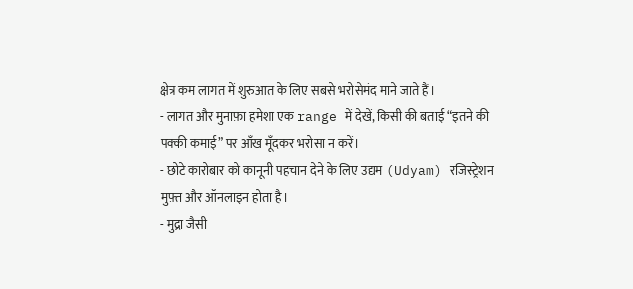क्षेत्र कम लागत में शुरुआत के लिए सबसे भरोसेमंद माने जाते हैं।
- लागत और मुनाफ़ा हमेशा एक range में देखें, किसी की बताई “इतने की पक्की कमाई” पर आँख मूँदकर भरोसा न करें।
- छोटे कारोबार को कानूनी पहचान देने के लिए उद्यम (Udyam) रजिस्ट्रेशन मुफ़्त और ऑनलाइन होता है।
- मुद्रा जैसी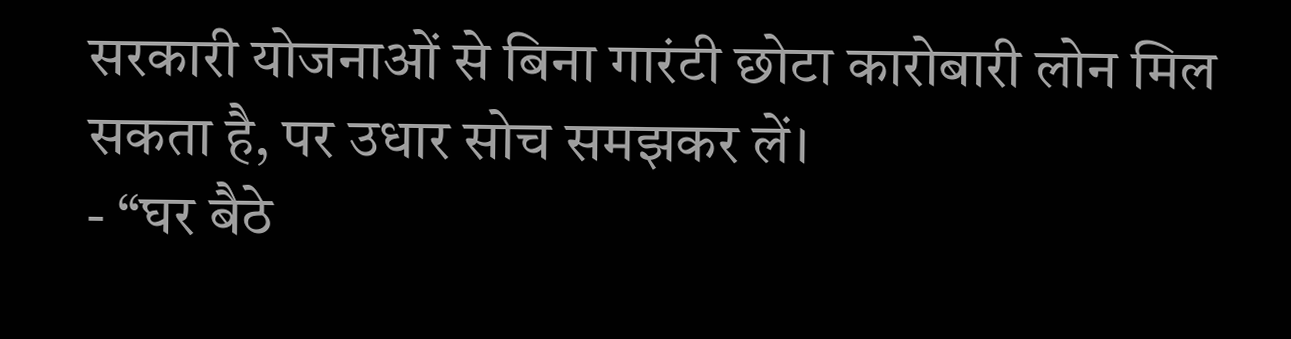सरकारी योजनाओं से बिना गारंटी छोटा कारोबारी लोन मिल सकता है, पर उधार सोच समझकर लें।
- “घर बैठे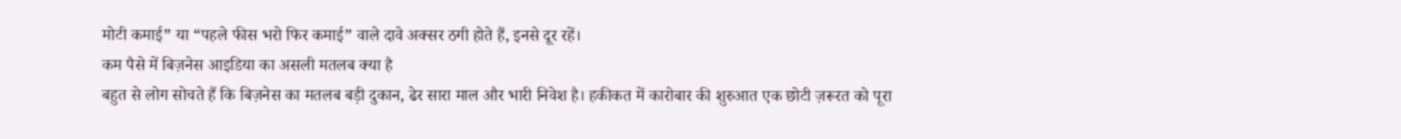मोटी कमाई” या “पहले फीस भरो फिर कमाई” वाले दावे अक्सर ठगी होते हैं, इनसे दूर रहें।
कम पैसे में बिज़नेस आइडिया का असली मतलब क्या है
बहुत से लोग सोचते हैं कि बिज़नेस का मतलब बड़ी दुकान, ढेर सारा माल और भारी निवेश है। हकीकत में कारोबार की शुरुआत एक छोटी ज़रूरत को पूरा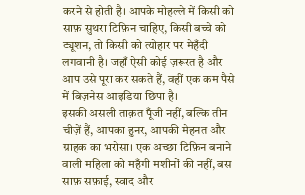करने से होती है। आपके मोहल्ले में किसी को साफ़ सुथरा टिफ़िन चाहिए, किसी बच्चे को ट्यूशन, तो किसी को त्योहार पर मेहँदी लगवानी है। जहाँ ऐसी कोई ज़रूरत है और आप उसे पूरा कर सकते हैं, वहीं एक कम पैसे में बिज़नेस आइडिया छिपा है।
इसकी असली ताक़त पूँजी नहीं, बल्कि तीन चीज़ें हैं, आपका हुनर, आपकी मेहनत और ग्राहक का भरोसा। एक अच्छा टिफ़िन बनाने वाली महिला को महँगी मशीनों की नहीं, बस साफ़ सफ़ाई, स्वाद और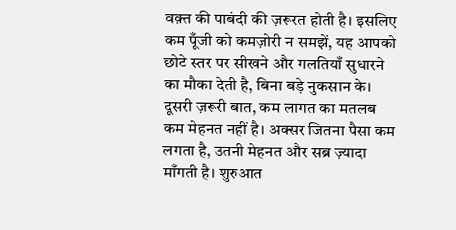वक़्त की पाबंदी की ज़रूरत होती है। इसलिए कम पूँजी को कमज़ोरी न समझें, यह आपको छोटे स्तर पर सीखने और गलतियाँ सुधारने का मौका देती है, बिना बड़े नुकसान के।
दूसरी ज़रूरी बात, कम लागत का मतलब कम मेहनत नहीं है। अक्सर जितना पैसा कम लगता है, उतनी मेहनत और सब्र ज़्यादा माँगती है। शुरुआत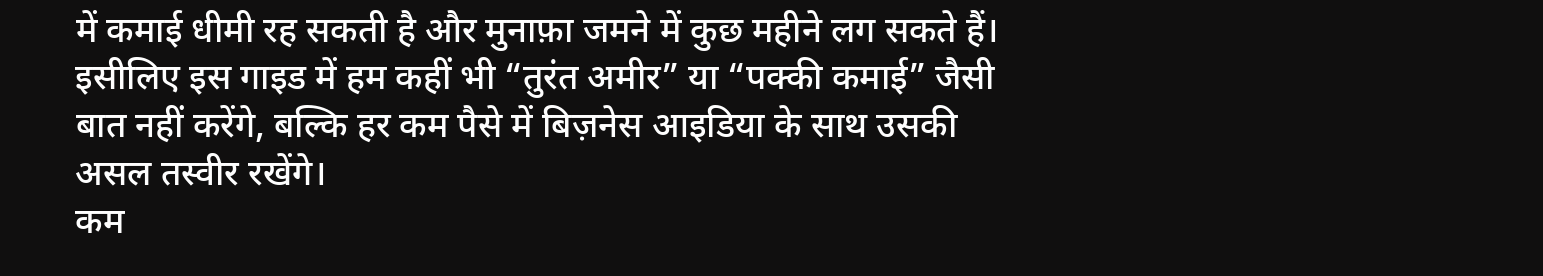में कमाई धीमी रह सकती है और मुनाफ़ा जमने में कुछ महीने लग सकते हैं। इसीलिए इस गाइड में हम कहीं भी “तुरंत अमीर” या “पक्की कमाई” जैसी बात नहीं करेंगे, बल्कि हर कम पैसे में बिज़नेस आइडिया के साथ उसकी असल तस्वीर रखेंगे।
कम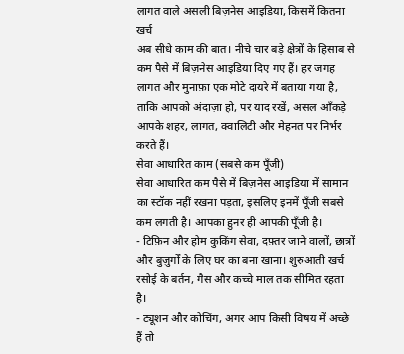लागत वाले असली बिज़नेस आइडिया, किसमें कितना खर्च
अब सीधे काम की बात। नीचे चार बड़े क्षेत्रों के हिसाब से कम पैसे में बिज़नेस आइडिया दिए गए हैं। हर जगह लागत और मुनाफ़ा एक मोटे दायरे में बताया गया है, ताकि आपको अंदाज़ा हो, पर याद रखें, असल आँकड़े आपके शहर, लागत, क्वालिटी और मेहनत पर निर्भर करते हैं।
सेवा आधारित काम (सबसे कम पूँजी)
सेवा आधारित कम पैसे में बिज़नेस आइडिया में सामान का स्टॉक नहीं रखना पड़ता, इसलिए इनमें पूँजी सबसे कम लगती है। आपका हुनर ही आपकी पूँजी है।
- टिफ़िन और होम कुकिंग सेवा, दफ़्तर जाने वालों, छात्रों और बुज़ुर्गों के लिए घर का बना खाना। शुरुआती खर्च रसोई के बर्तन, गैस और कच्चे माल तक सीमित रहता है।
- ट्यूशन और कोचिंग, अगर आप किसी विषय में अच्छे हैं तो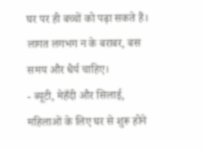घर पर ही बच्चों को पढ़ा सकते हैं। लागत लगभग न के बराबर, बस समय और धैर्य चाहिए।
- ब्यूटी, मेहँदी और सिलाई, महिलाओं के लिए घर से शुरू होने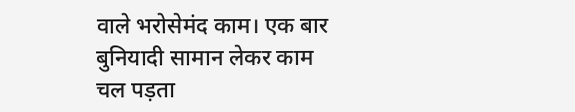वाले भरोसेमंद काम। एक बार बुनियादी सामान लेकर काम चल पड़ता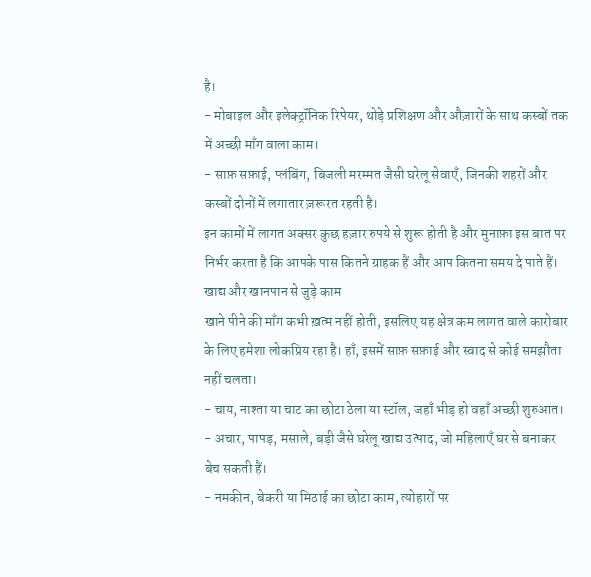है।
- मोबाइल और इलेक्ट्रॉनिक रिपेयर, थोड़े प्रशिक्षण और औज़ारों के साथ कस्बों तक में अच्छी माँग वाला काम।
- साफ़ सफ़ाई, प्लंबिंग, बिजली मरम्मत जैसी घरेलू सेवाएँ, जिनकी शहरों और कस्बों दोनों में लगातार ज़रूरत रहती है।
इन कामों में लागत अक्सर कुछ हज़ार रुपये से शुरू होती है और मुनाफ़ा इस बात पर निर्भर करता है कि आपके पास कितने ग्राहक हैं और आप कितना समय दे पाते हैं।
खाद्य और खानपान से जुड़े काम
खाने पीने की माँग कभी ख़त्म नहीं होती, इसलिए यह क्षेत्र कम लागत वाले कारोबार के लिए हमेशा लोकप्रिय रहा है। हाँ, इसमें साफ़ सफ़ाई और स्वाद से कोई समझौता नहीं चलता।
- चाय, नाश्ता या चाट का छोटा ठेला या स्टॉल, जहाँ भीड़ हो वहाँ अच्छी शुरुआत।
- अचार, पापड़, मसाले, बड़ी जैसे घरेलू खाद्य उत्पाद, जो महिलाएँ घर से बनाकर बेच सकती हैं।
- नमकीन, बेकरी या मिठाई का छोटा काम, त्योहारों पर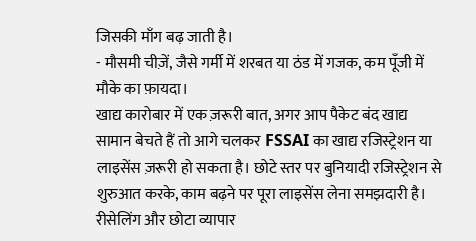जिसकी माँग बढ़ जाती है।
- मौसमी चीज़ें, जैसे गर्मी में शरबत या ठंड में गजक, कम पूँजी में मौके का फ़ायदा।
खाद्य कारोबार में एक ज़रूरी बात, अगर आप पैकेट बंद खाद्य सामान बेचते हैं तो आगे चलकर FSSAI का खाद्य रजिस्ट्रेशन या लाइसेंस ज़रूरी हो सकता है। छोटे स्तर पर बुनियादी रजिस्ट्रेशन से शुरुआत करके, काम बढ़ने पर पूरा लाइसेंस लेना समझदारी है।
रीसेलिंग और छोटा व्यापार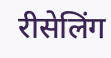रीसेलिंग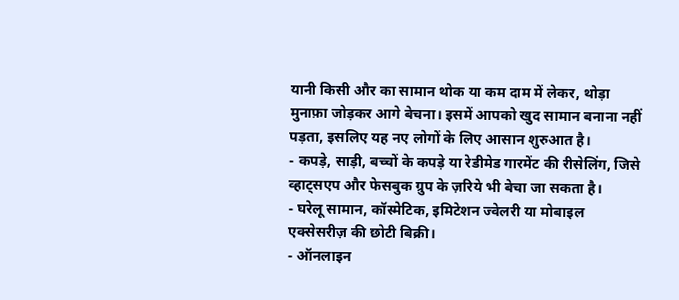यानी किसी और का सामान थोक या कम दाम में लेकर, थोड़ा मुनाफ़ा जोड़कर आगे बेचना। इसमें आपको खुद सामान बनाना नहीं पड़ता, इसलिए यह नए लोगों के लिए आसान शुरुआत है।
- कपड़े, साड़ी, बच्चों के कपड़े या रेडीमेड गारमेंट की रीसेलिंग, जिसे व्हाट्सएप और फेसबुक ग्रुप के ज़रिये भी बेचा जा सकता है।
- घरेलू सामान, कॉस्मेटिक, इमिटेशन ज्वेलरी या मोबाइल एक्सेसरीज़ की छोटी बिक्री।
- ऑनलाइन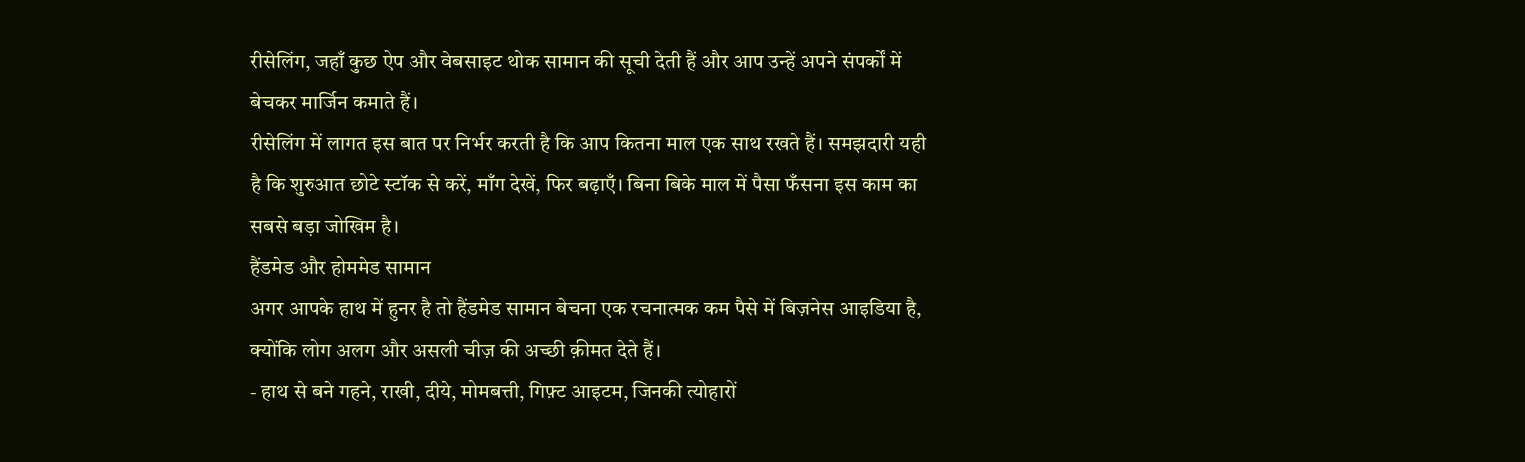रीसेलिंग, जहाँ कुछ ऐप और वेबसाइट थोक सामान की सूची देती हैं और आप उन्हें अपने संपर्कों में बेचकर मार्जिन कमाते हैं।
रीसेलिंग में लागत इस बात पर निर्भर करती है कि आप कितना माल एक साथ रखते हैं। समझदारी यही है कि शुरुआत छोटे स्टॉक से करें, माँग देखें, फिर बढ़ाएँ। बिना बिके माल में पैसा फँसना इस काम का सबसे बड़ा जोखिम है।
हैंडमेड और होममेड सामान
अगर आपके हाथ में हुनर है तो हैंडमेड सामान बेचना एक रचनात्मक कम पैसे में बिज़नेस आइडिया है, क्योंकि लोग अलग और असली चीज़ की अच्छी क़ीमत देते हैं।
- हाथ से बने गहने, राखी, दीये, मोमबत्ती, गिफ़्ट आइटम, जिनकी त्योहारों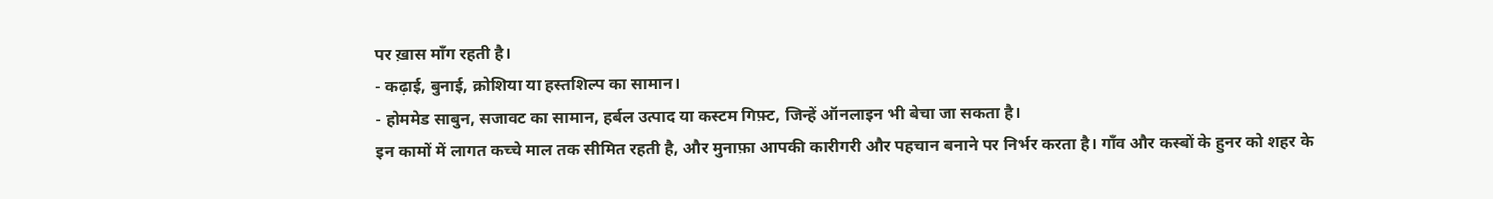पर ख़ास माँग रहती है।
- कढ़ाई, बुनाई, क्रोशिया या हस्तशिल्प का सामान।
- होममेड साबुन, सजावट का सामान, हर्बल उत्पाद या कस्टम गिफ़्ट, जिन्हें ऑनलाइन भी बेचा जा सकता है।
इन कामों में लागत कच्चे माल तक सीमित रहती है, और मुनाफ़ा आपकी कारीगरी और पहचान बनाने पर निर्भर करता है। गाँव और कस्बों के हुनर को शहर के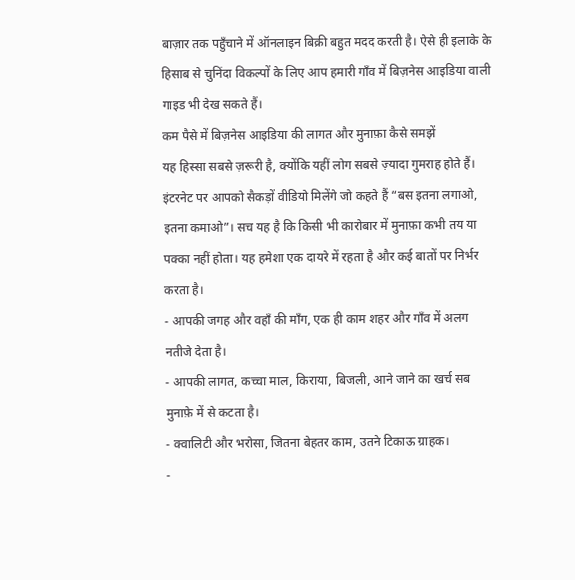बाज़ार तक पहुँचाने में ऑनलाइन बिक्री बहुत मदद करती है। ऐसे ही इलाके के हिसाब से चुनिंदा विकल्पों के लिए आप हमारी गाँव में बिज़नेस आइडिया वाली गाइड भी देख सकते हैं।
कम पैसे में बिज़नेस आइडिया की लागत और मुनाफ़ा कैसे समझें
यह हिस्सा सबसे ज़रूरी है, क्योंकि यहीं लोग सबसे ज़्यादा गुमराह होते हैं। इंटरनेट पर आपको सैकड़ों वीडियो मिलेंगे जो कहते हैं “बस इतना लगाओ, इतना कमाओ”। सच यह है कि किसी भी कारोबार में मुनाफ़ा कभी तय या पक्का नहीं होता। यह हमेशा एक दायरे में रहता है और कई बातों पर निर्भर करता है।
- आपकी जगह और वहाँ की माँग, एक ही काम शहर और गाँव में अलग नतीजे देता है।
- आपकी लागत, कच्चा माल, किराया, बिजली, आने जाने का खर्च सब मुनाफ़े में से कटता है।
- क्वालिटी और भरोसा, जितना बेहतर काम, उतने टिकाऊ ग्राहक।
-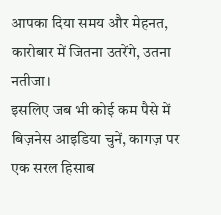आपका दिया समय और मेहनत, कारोबार में जितना उतरेंगे, उतना नतीजा।
इसलिए जब भी कोई कम पैसे में बिज़नेस आइडिया चुनें, कागज़ पर एक सरल हिसाब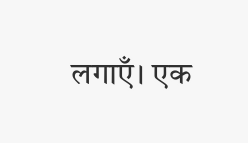लगाएँ। एक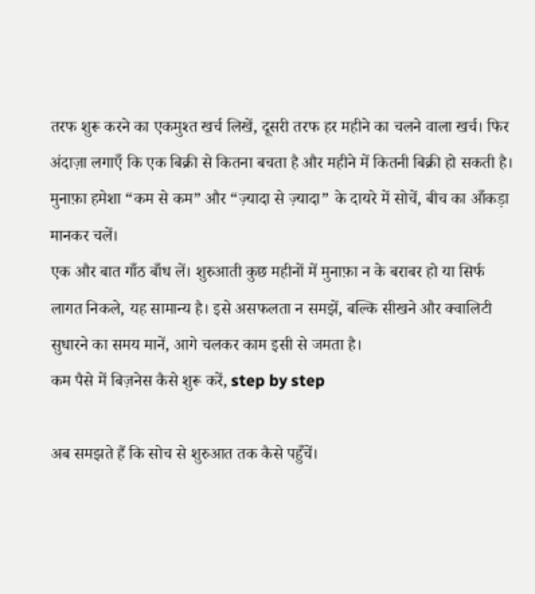तरफ शुरू करने का एकमुश्त खर्च लिखें, दूसरी तरफ हर महीने का चलने वाला खर्च। फिर अंदाज़ा लगाएँ कि एक बिक्री से कितना बचता है और महीने में कितनी बिक्री हो सकती है। मुनाफ़ा हमेशा “कम से कम” और “ज़्यादा से ज़्यादा” के दायरे में सोचें, बीच का आँकड़ा मानकर चलें।
एक और बात गाँठ बाँध लें। शुरुआती कुछ महीनों में मुनाफ़ा न के बराबर हो या सिर्फ लागत निकले, यह सामान्य है। इसे असफलता न समझें, बल्कि सीखने और क्वालिटी सुधारने का समय मानें, आगे चलकर काम इसी से जमता है।
कम पैसे में बिज़नेस कैसे शुरू करें, step by step

अब समझते हैं कि सोच से शुरुआत तक कैसे पहुँचें।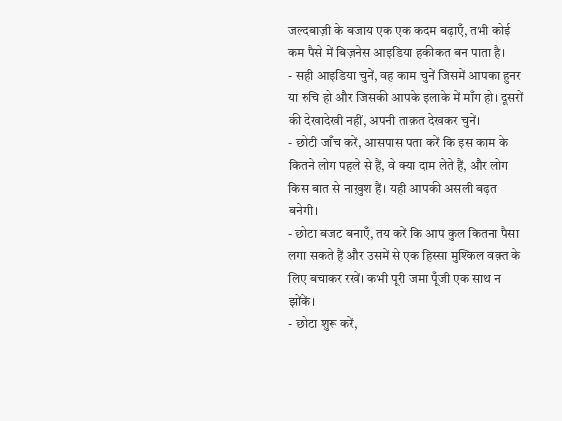जल्दबाज़ी के बजाय एक एक कदम बढ़ाएँ, तभी कोई कम पैसे में बिज़नेस आइडिया हकीकत बन पाता है।
- सही आइडिया चुनें, वह काम चुनें जिसमें आपका हुनर या रुचि हो और जिसकी आपके इलाके में माँग हो। दूसरों की देखादेखी नहीं, अपनी ताक़त देखकर चुनें।
- छोटी जाँच करें, आसपास पता करें कि इस काम के कितने लोग पहले से हैं, वे क्या दाम लेते हैं, और लोग किस बात से नाख़ुश हैं। यही आपकी असली बढ़त बनेगी।
- छोटा बजट बनाएँ, तय करें कि आप कुल कितना पैसा लगा सकते हैं और उसमें से एक हिस्सा मुश्किल वक़्त के लिए बचाकर रखें। कभी पूरी जमा पूँजी एक साथ न झोंकें।
- छोटा शुरू करें,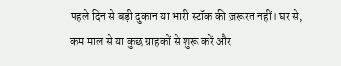पहले दिन से बड़ी दुकान या भारी स्टॉक की ज़रूरत नहीं। घर से, कम माल से या कुछ ग्राहकों से शुरू करें और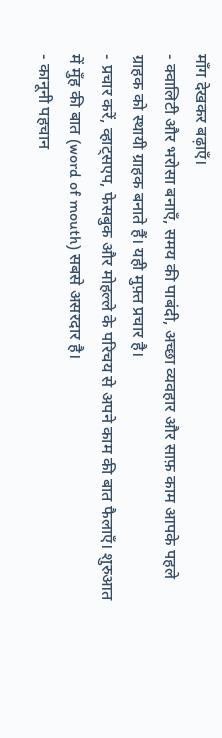माँग देखकर बढ़ाएँ।
- क्वालिटी और भरोसा बनाएँ, समय की पाबंदी, अच्छा व्यवहार और साफ़ काम आपके पहले ग्राहक को स्थायी ग्राहक बनाते हैं। यही मुफ़्त प्रचार है।
- प्रचार करें, व्हाट्सएप, फेसबुक और मोहल्ले के परिचय से अपने काम की बात फैलाएँ। शुरुआत में मुँह की बात (word of mouth) सबसे असरदार है।
- कानूनी पहचान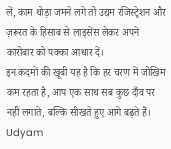लें, काम थोड़ा जमने लगे तो उद्यम रजिस्ट्रेशन और ज़रूरत के हिसाब से लाइसेंस लेकर अपने कारोबार को पक्का आधार दें।
इन कदमों की खूबी यह है कि हर चरण में जोखिम कम रहता है, आप एक साथ सब कुछ दाँव पर नहीं लगाते, बल्कि सीखते हुए आगे बढ़ते हैं।
Udyam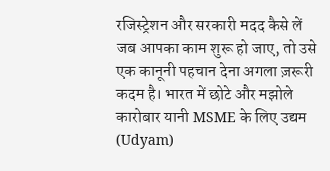रजिस्ट्रेशन और सरकारी मदद कैसे लें
जब आपका काम शुरू हो जाए, तो उसे एक कानूनी पहचान देना अगला ज़रूरी कदम है। भारत में छोटे और मझोले कारोबार यानी MSME के लिए उद्यम (Udyam)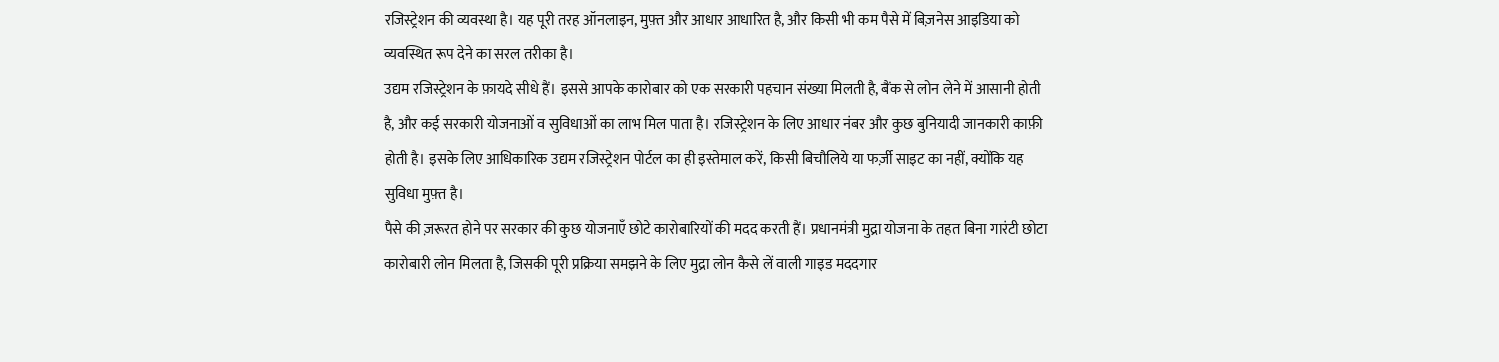रजिस्ट्रेशन की व्यवस्था है। यह पूरी तरह ऑनलाइन, मुफ़्त और आधार आधारित है, और किसी भी कम पैसे में बिज़नेस आइडिया को व्यवस्थित रूप देने का सरल तरीका है।
उद्यम रजिस्ट्रेशन के फ़ायदे सीधे हैं। इससे आपके कारोबार को एक सरकारी पहचान संख्या मिलती है, बैंक से लोन लेने में आसानी होती है, और कई सरकारी योजनाओं व सुविधाओं का लाभ मिल पाता है। रजिस्ट्रेशन के लिए आधार नंबर और कुछ बुनियादी जानकारी काफ़ी होती है। इसके लिए आधिकारिक उद्यम रजिस्ट्रेशन पोर्टल का ही इस्तेमाल करें, किसी बिचौलिये या फर्ज़ी साइट का नहीं, क्योंकि यह सुविधा मुफ़्त है।
पैसे की ज़रूरत होने पर सरकार की कुछ योजनाएँ छोटे कारोबारियों की मदद करती हैं। प्रधानमंत्री मुद्रा योजना के तहत बिना गारंटी छोटा कारोबारी लोन मिलता है, जिसकी पूरी प्रक्रिया समझने के लिए मुद्रा लोन कैसे लें वाली गाइड मददगार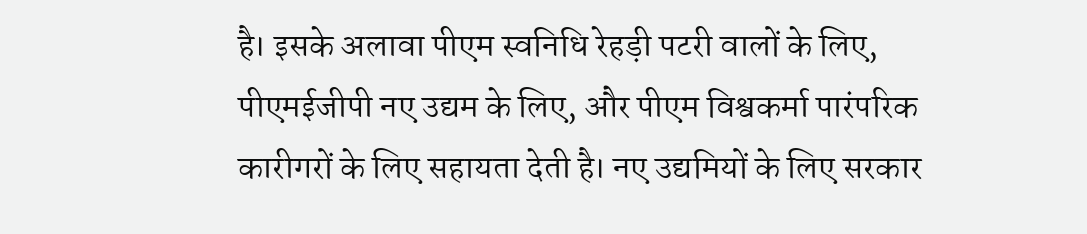है। इसके अलावा पीएम स्वनिधि रेहड़ी पटरी वालों के लिए, पीएमईजीपी नए उद्यम के लिए, और पीएम विश्वकर्मा पारंपरिक कारीगरों के लिए सहायता देती है। नए उद्यमियों के लिए सरकार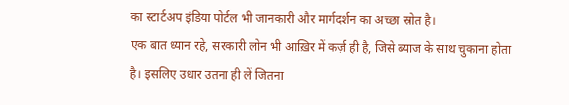का स्टार्टअप इंडिया पोर्टल भी जानकारी और मार्गदर्शन का अच्छा स्रोत है।
एक बात ध्यान रहे, सरकारी लोन भी आख़िर में कर्ज़ ही है, जिसे ब्याज के साथ चुकाना होता है। इसलिए उधार उतना ही लें जितना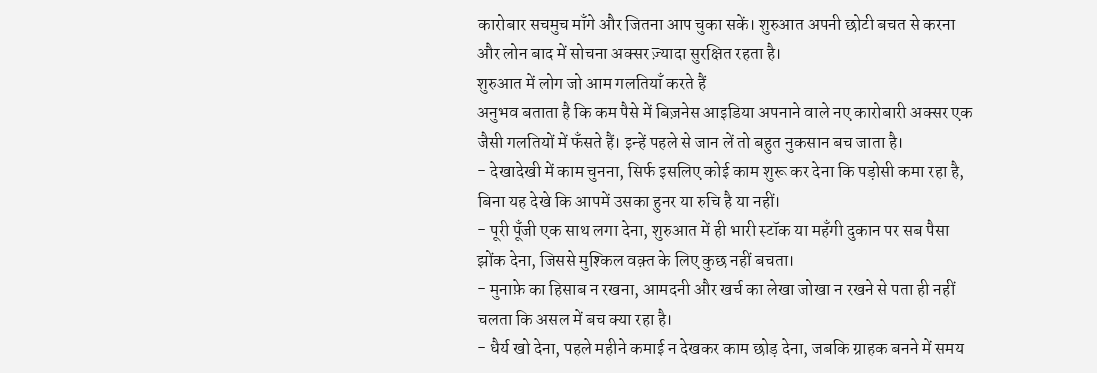कारोबार सचमुच माँगे और जितना आप चुका सकें। शुरुआत अपनी छोटी बचत से करना और लोन बाद में सोचना अक्सर ज़्यादा सुरक्षित रहता है।
शुरुआत में लोग जो आम गलतियाँ करते हैं
अनुभव बताता है कि कम पैसे में बिज़नेस आइडिया अपनाने वाले नए कारोबारी अक्सर एक जैसी गलतियों में फँसते हैं। इन्हें पहले से जान लें तो बहुत नुकसान बच जाता है।
- देखादेखी में काम चुनना, सिर्फ इसलिए कोई काम शुरू कर देना कि पड़ोसी कमा रहा है, बिना यह देखे कि आपमें उसका हुनर या रुचि है या नहीं।
- पूरी पूँजी एक साथ लगा देना, शुरुआत में ही भारी स्टॉक या महँगी दुकान पर सब पैसा झोंक देना, जिससे मुश्किल वक़्त के लिए कुछ नहीं बचता।
- मुनाफ़े का हिसाब न रखना, आमदनी और खर्च का लेखा जोखा न रखने से पता ही नहीं चलता कि असल में बच क्या रहा है।
- धैर्य खो देना, पहले महीने कमाई न देखकर काम छोड़ देना, जबकि ग्राहक बनने में समय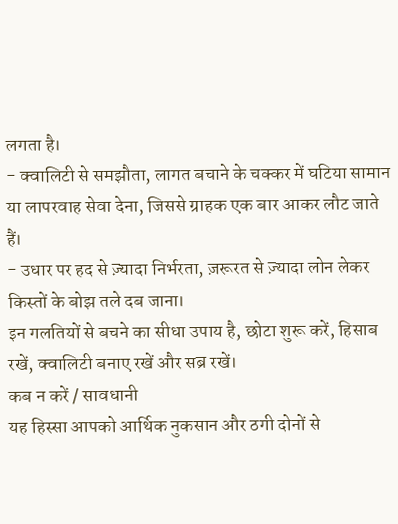लगता है।
- क्वालिटी से समझौता, लागत बचाने के चक्कर में घटिया सामान या लापरवाह सेवा देना, जिससे ग्राहक एक बार आकर लौट जाते हैं।
- उधार पर हद से ज़्यादा निर्भरता, ज़रूरत से ज़्यादा लोन लेकर किस्तों के बोझ तले दब जाना।
इन गलतियों से बचने का सीधा उपाय है, छोटा शुरू करें, हिसाब रखें, क्वालिटी बनाए रखें और सब्र रखें।
कब न करें / सावधानी
यह हिस्सा आपको आर्थिक नुकसान और ठगी दोनों से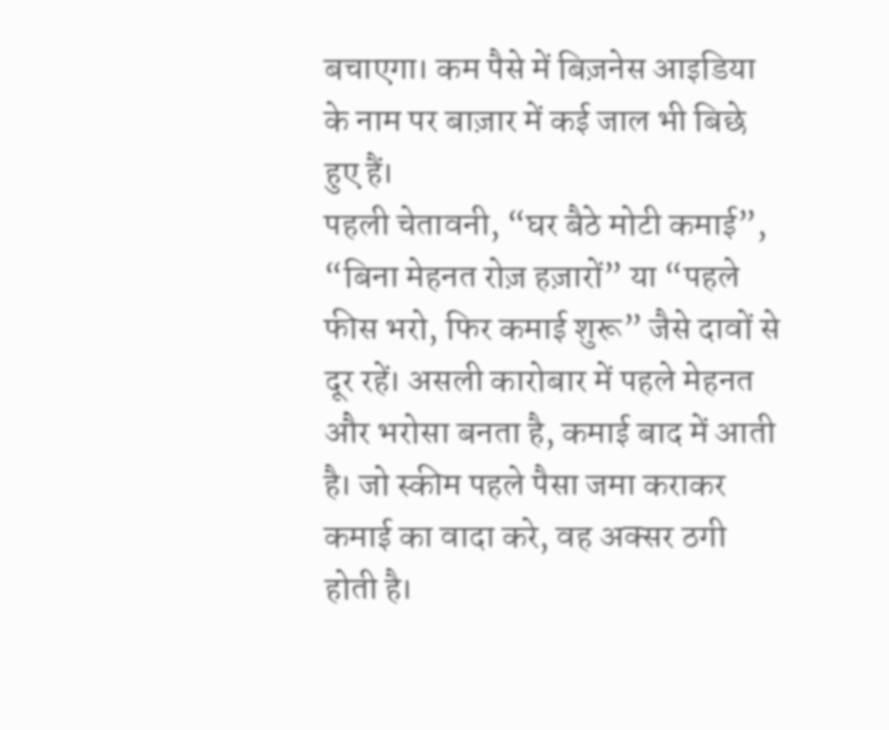बचाएगा। कम पैसे में बिज़नेस आइडिया के नाम पर बाज़ार में कई जाल भी बिछे हुए हैं।
पहली चेतावनी, “घर बैठे मोटी कमाई”, “बिना मेहनत रोज़ हज़ारों” या “पहले फीस भरो, फिर कमाई शुरू” जैसे दावों से दूर रहें। असली कारोबार में पहले मेहनत और भरोसा बनता है, कमाई बाद में आती है। जो स्कीम पहले पैसा जमा कराकर कमाई का वादा करे, वह अक्सर ठगी होती है।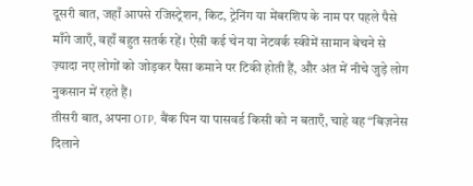दूसरी बात, जहाँ आपसे रजिस्ट्रेशन, किट, ट्रेनिंग या मेंबरशिप के नाम पर पहले पैसे माँगे जाएँ, वहाँ बहुत सतर्क रहें। ऐसी कई चेन या नेटवर्क स्कीमें सामान बेचने से ज़्यादा नए लोगों को जोड़कर पैसा कमाने पर टिकी होती हैं, और अंत में नीचे जुड़े लोग नुकसान में रहते हैं।
तीसरी बात, अपना OTP, बैंक पिन या पासवर्ड किसी को न बताएँ, चाहे वह “बिज़नेस दिलाने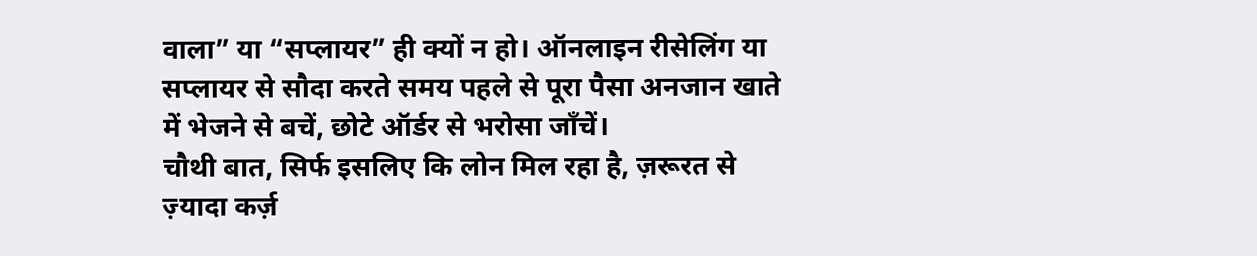वाला” या “सप्लायर” ही क्यों न हो। ऑनलाइन रीसेलिंग या सप्लायर से सौदा करते समय पहले से पूरा पैसा अनजान खाते में भेजने से बचें, छोटे ऑर्डर से भरोसा जाँचें।
चौथी बात, सिर्फ इसलिए कि लोन मिल रहा है, ज़रूरत से ज़्यादा कर्ज़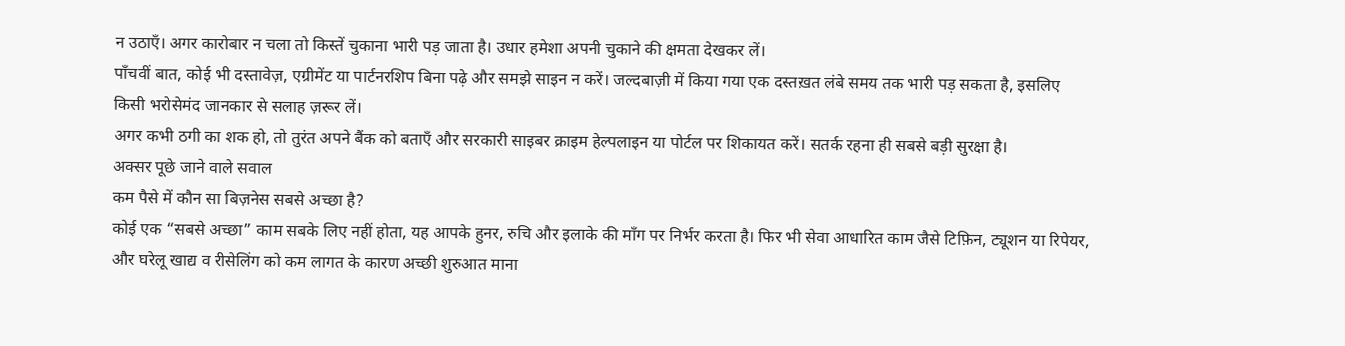न उठाएँ। अगर कारोबार न चला तो किस्तें चुकाना भारी पड़ जाता है। उधार हमेशा अपनी चुकाने की क्षमता देखकर लें।
पाँचवीं बात, कोई भी दस्तावेज़, एग्रीमेंट या पार्टनरशिप बिना पढ़े और समझे साइन न करें। जल्दबाज़ी में किया गया एक दस्तख़त लंबे समय तक भारी पड़ सकता है, इसलिए किसी भरोसेमंद जानकार से सलाह ज़रूर लें।
अगर कभी ठगी का शक हो, तो तुरंत अपने बैंक को बताएँ और सरकारी साइबर क्राइम हेल्पलाइन या पोर्टल पर शिकायत करें। सतर्क रहना ही सबसे बड़ी सुरक्षा है।
अक्सर पूछे जाने वाले सवाल
कम पैसे में कौन सा बिज़नेस सबसे अच्छा है?
कोई एक “सबसे अच्छा” काम सबके लिए नहीं होता, यह आपके हुनर, रुचि और इलाके की माँग पर निर्भर करता है। फिर भी सेवा आधारित काम जैसे टिफ़िन, ट्यूशन या रिपेयर, और घरेलू खाद्य व रीसेलिंग को कम लागत के कारण अच्छी शुरुआत माना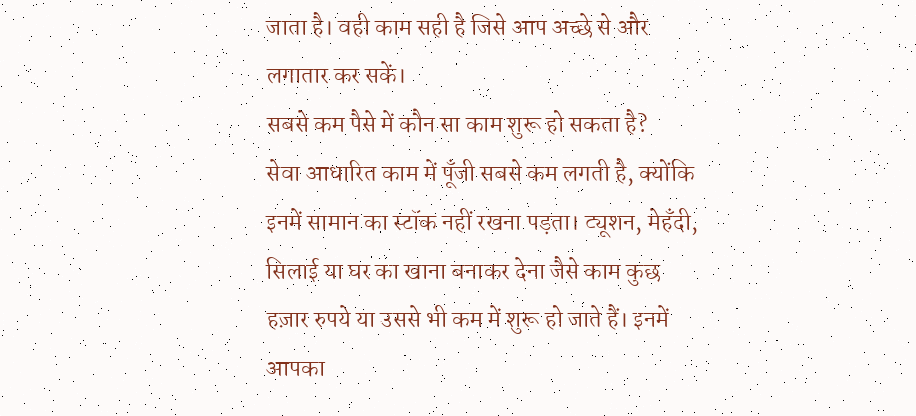जाता है। वही काम सही है जिसे आप अच्छे से और लगातार कर सकें।
सबसे कम पैसे में कौन सा काम शुरू हो सकता है?
सेवा आधारित काम में पूँजी सबसे कम लगती है, क्योंकि इनमें सामान का स्टॉक नहीं रखना पड़ता। ट्यूशन, मेहँदी, सिलाई या घर का खाना बनाकर देना जैसे काम कुछ हज़ार रुपये या उससे भी कम में शुरू हो जाते हैं। इनमें आपका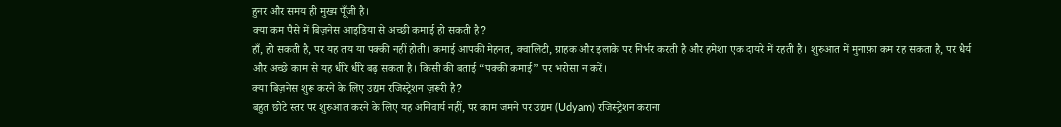हुनर और समय ही मुख्य पूँजी है।
क्या कम पैसे में बिज़नेस आइडिया से अच्छी कमाई हो सकती है?
हाँ, हो सकती है, पर यह तय या पक्की नहीं होती। कमाई आपकी मेहनत, क्वालिटी, ग्राहक और इलाके पर निर्भर करती है और हमेशा एक दायरे में रहती है। शुरुआत में मुनाफ़ा कम रह सकता है, पर धैर्य और अच्छे काम से यह धीरे धीरे बढ़ सकता है। किसी की बताई “पक्की कमाई” पर भरोसा न करें।
क्या बिज़नेस शुरू करने के लिए उद्यम रजिस्ट्रेशन ज़रूरी है?
बहुत छोटे स्तर पर शुरुआत करने के लिए यह अनिवार्य नहीं, पर काम जमने पर उद्यम (Udyam) रजिस्ट्रेशन कराना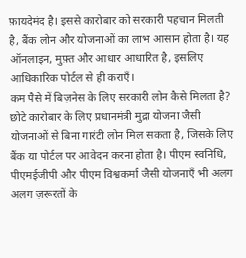फ़ायदेमंद है। इससे कारोबार को सरकारी पहचान मिलती है, बैंक लोन और योजनाओं का लाभ आसान होता है। यह ऑनलाइन, मुफ़्त और आधार आधारित है, इसलिए आधिकारिक पोर्टल से ही कराएँ।
कम पैसे में बिज़नेस के लिए सरकारी लोन कैसे मिलता है?
छोटे कारोबार के लिए प्रधानमंत्री मुद्रा योजना जैसी योजनाओं से बिना गारंटी लोन मिल सकता है, जिसके लिए बैंक या पोर्टल पर आवेदन करना होता है। पीएम स्वनिधि, पीएमईजीपी और पीएम विश्वकर्मा जैसी योजनाएँ भी अलग अलग ज़रूरतों के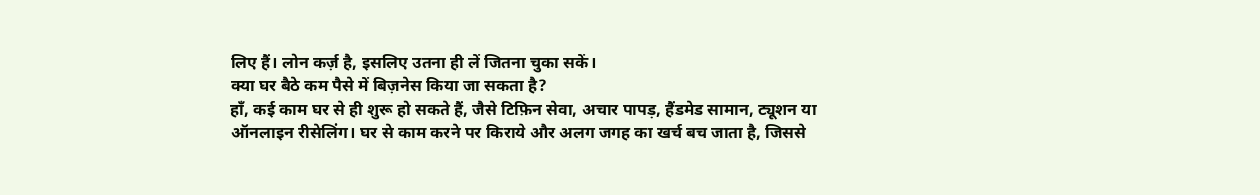लिए हैं। लोन कर्ज़ है, इसलिए उतना ही लें जितना चुका सकें।
क्या घर बैठे कम पैसे में बिज़नेस किया जा सकता है?
हाँ, कई काम घर से ही शुरू हो सकते हैं, जैसे टिफ़िन सेवा, अचार पापड़, हैंडमेड सामान, ट्यूशन या ऑनलाइन रीसेलिंग। घर से काम करने पर किराये और अलग जगह का खर्च बच जाता है, जिससे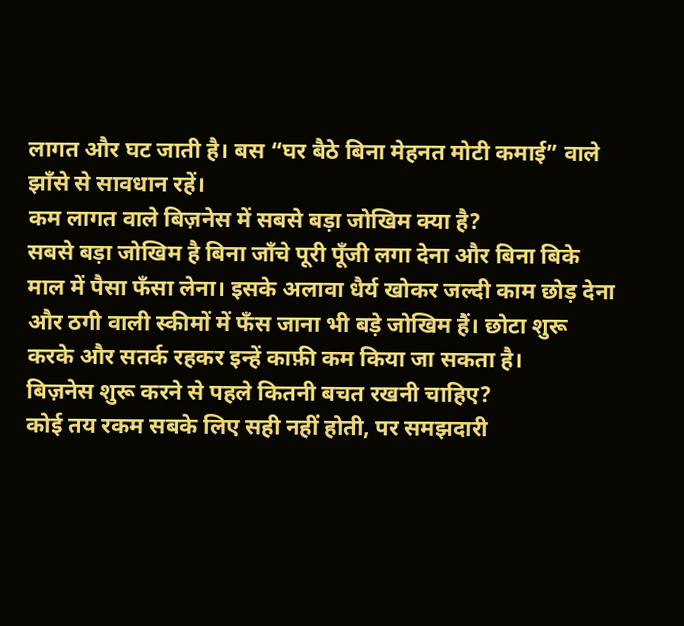लागत और घट जाती है। बस “घर बैठे बिना मेहनत मोटी कमाई” वाले झाँसे से सावधान रहें।
कम लागत वाले बिज़नेस में सबसे बड़ा जोखिम क्या है?
सबसे बड़ा जोखिम है बिना जाँचे पूरी पूँजी लगा देना और बिना बिके माल में पैसा फँसा लेना। इसके अलावा धैर्य खोकर जल्दी काम छोड़ देना और ठगी वाली स्कीमों में फँस जाना भी बड़े जोखिम हैं। छोटा शुरू करके और सतर्क रहकर इन्हें काफ़ी कम किया जा सकता है।
बिज़नेस शुरू करने से पहले कितनी बचत रखनी चाहिए?
कोई तय रकम सबके लिए सही नहीं होती, पर समझदारी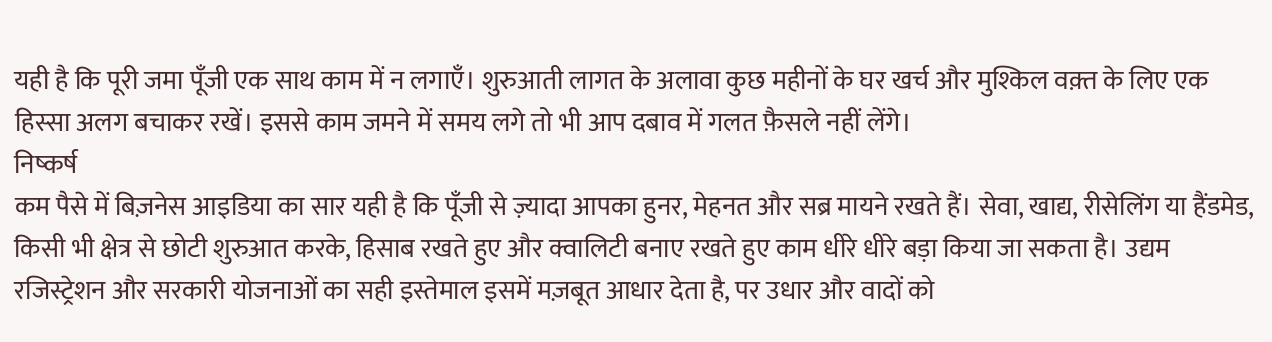यही है कि पूरी जमा पूँजी एक साथ काम में न लगाएँ। शुरुआती लागत के अलावा कुछ महीनों के घर खर्च और मुश्किल वक़्त के लिए एक हिस्सा अलग बचाकर रखें। इससे काम जमने में समय लगे तो भी आप दबाव में गलत फ़ैसले नहीं लेंगे।
निष्कर्ष
कम पैसे में बिज़नेस आइडिया का सार यही है कि पूँजी से ज़्यादा आपका हुनर, मेहनत और सब्र मायने रखते हैं। सेवा, खाद्य, रीसेलिंग या हैंडमेड, किसी भी क्षेत्र से छोटी शुरुआत करके, हिसाब रखते हुए और क्वालिटी बनाए रखते हुए काम धीरे धीरे बड़ा किया जा सकता है। उद्यम रजिस्ट्रेशन और सरकारी योजनाओं का सही इस्तेमाल इसमें मज़बूत आधार देता है, पर उधार और वादों को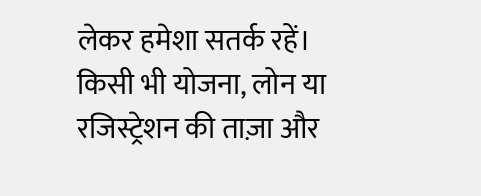लेकर हमेशा सतर्क रहें। किसी भी योजना, लोन या रजिस्ट्रेशन की ताज़ा और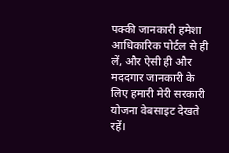पक्की जानकारी हमेशा आधिकारिक पोर्टल से ही लें, और ऐसी ही और मददगार जानकारी के लिए हमारी मेरी सरकारी योजना वेबसाइट देखते रहें।